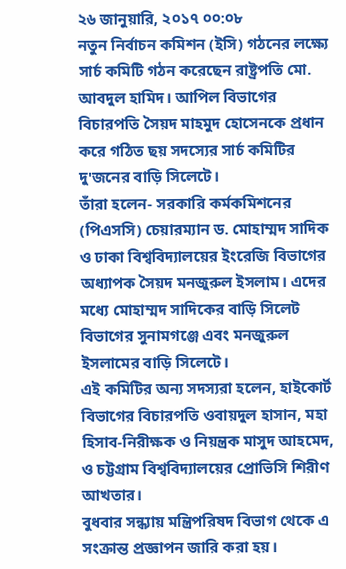২৬ জানুয়ারি, ২০১৭ ০০:০৮
নতুন নির্বাচন কমিশন (ইসি) গঠনের লক্ষ্যে সার্চ কমিটি গঠন করেছেন রাষ্ট্রপতি মো. আবদুল হামিদ। আপিল বিভাগের বিচারপতি সৈয়দ মাহমুদ হোসেনকে প্রধান করে গঠিত ছয় সদস্যের সার্চ কমিটির দু'জনের বাড়ি সিলেটে।
তাঁরা হলেন- সরকারি কর্মকমিশনের (পিএসসি) চেয়ারম্যান ড. মোহাম্মদ সাদিক ও ঢাকা বিশ্ববিদ্যালয়ের ইংরেজি বিভাগের অধ্যাপক সৈয়দ মনজুরুল ইসলাম। এদের মধ্যে মোহাম্মদ সাদিকের বাড়ি সিলেট বিভাগের সুনামগঞ্জে এবং মনজুরুল ইসলামের বাড়ি সিলেটে।
এই কমিটির অন্য সদস্যরা হলেন, হাইকোর্ট বিভাগের বিচারপতি ওবায়দুল হাসান, মহা হিসাব-নিরীক্ষক ও নিয়ন্ত্রক মাসুদ আহমেদ, ও চট্টগ্রাম বিশ্ববিদ্যালয়ের প্রোভিসি শিরীণ আখতার।
বুধবার সন্ধ্যায় মন্ত্রিপরিষদ বিভাগ থেকে এ সংক্রান্ত প্রজ্ঞাপন জারি করা হয়।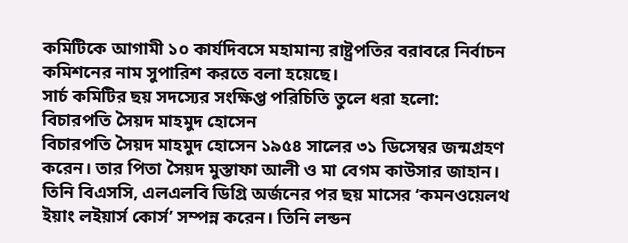কমিটিকে আগামী ১০ কার্যদিবসে মহামান্য রাষ্ট্রপতির বরাবরে নির্বাচন কমিশনের নাম সুপারিশ করতে বলা হয়েছে।
সার্চ কমিটির ছয় সদস্যের সংক্ষিপ্ত পরিচিতি তুলে ধরা হলো:
বিচারপতি সৈয়দ মাহমুদ হোসেন
বিচারপতি সৈয়দ মাহমুদ হোসেন ১৯৫৪ সালের ৩১ ডিসেম্বর জন্মগ্রহণ করেন। তার পিতা সৈয়দ মুস্তাফা আলী ও মা বেগম কাউসার জাহান।
তিনি বিএসসি, এলএলবি ডিগ্রি অর্জনের পর ছয় মাসের ‘কমনওয়েলথ ইয়াং লইয়ার্স কোর্স’ সম্পন্ন করেন। তিনি লন্ডন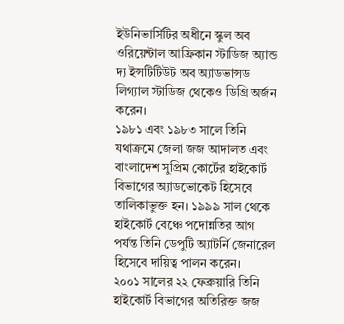ইউনিভার্সিটির অধীনে স্কুল অব ওরিয়েন্টাল আফ্রিকান স্টাডিজ অ্যান্ড দ্য ইন্সটিটিউট অব অ্যাডভান্সড লিগ্যাল স্টাডিজ থেকেও ডিগ্রি অর্জন করেন।
১৯৮১ এবং ১৯৮৩ সালে তিনি যথাক্রমে জেলা জজ আদালত এবং বাংলাদেশ সুপ্রিম কোর্টের হাইকোর্ট বিভাগের অ্যাডভোকেট হিসেবে তালিকাভুক্ত হন। ১৯৯৯ সাল থেকে হাইকোর্ট বেঞ্চে পদোন্নতির আগ পর্যন্ত তিনি ডেপুটি অ্যাটর্নি জেনারেল হিসেবে দায়িত্ব পালন করেন।
২০০১ সালের ২২ ফেব্রুয়ারি তিনি হাইকোর্ট বিভাগের অতিরিক্ত জজ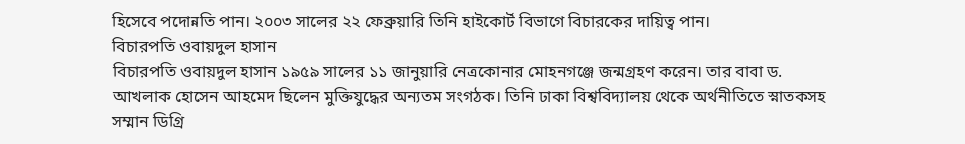হিসেবে পদোন্নতি পান। ২০০৩ সালের ২২ ফেব্রুয়ারি তিনি হাইকোর্ট বিভাগে বিচারকের দায়িত্ব পান।
বিচারপতি ওবায়দুল হাসান
বিচারপতি ওবায়দুল হাসান ১৯৫৯ সালের ১১ জানুয়ারি নেত্রকোনার মোহনগঞ্জে জন্মগ্রহণ করেন। তার বাবা ড. আখলাক হোসেন আহমেদ ছিলেন মুক্তিযুদ্ধের অন্যতম সংগঠক। তিনি ঢাকা বিশ্ববিদ্যালয় থেকে অর্থনীতিতে স্নাতকসহ সম্মান ডিগ্রি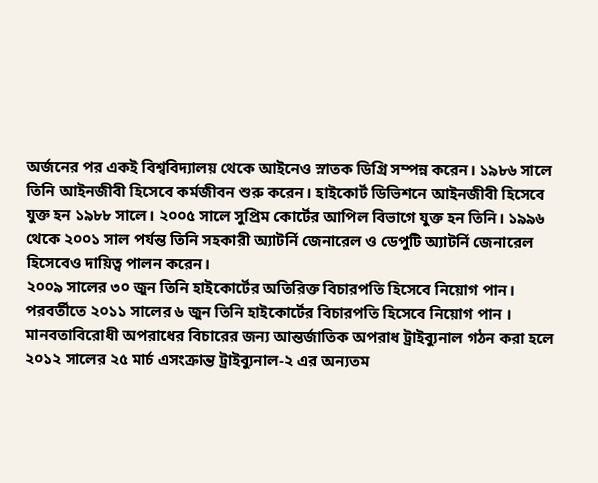অর্জনের পর একই বিশ্ববিদ্যালয় থেকে আইনেও স্নাতক ডিগ্রি সম্পন্ন করেন। ১৯৮৬ সালে তিনি আইনজীবী হিসেবে কর্মজীবন শুরু করেন। হাইকোর্ট ডিভিশনে আইনজীবী হিসেবে যুক্ত হন ১৯৮৮ সালে। ২০০৫ সালে সুপ্রিম কোর্টের আপিল বিভাগে যুক্ত হন তিনি। ১৯৯৬ থেকে ২০০১ সাল পর্যন্ত তিনি সহকারী অ্যাটর্নি জেনারেল ও ডেপুটি অ্যাটর্নি জেনারেল হিসেবেও দায়িত্ব পালন করেন।
২০০৯ সালের ৩০ জুন তিনি হাইকোর্টের অতিরিক্ত বিচারপতি হিসেবে নিয়োগ পান। পরবর্তীতে ২০১১ সালের ৬ জুন তিনি হাইকোর্টের বিচারপতি হিসেবে নিয়োগ পান ।
মানবতাবিরোধী অপরাধের বিচারের জন্য আন্তর্জাতিক অপরাধ ট্রাইব্যুনাল গঠন করা হলে ২০১২ সালের ২৫ মার্চ এসংক্রান্ত ট্রাইব্যুনাল-২ এর অন্যতম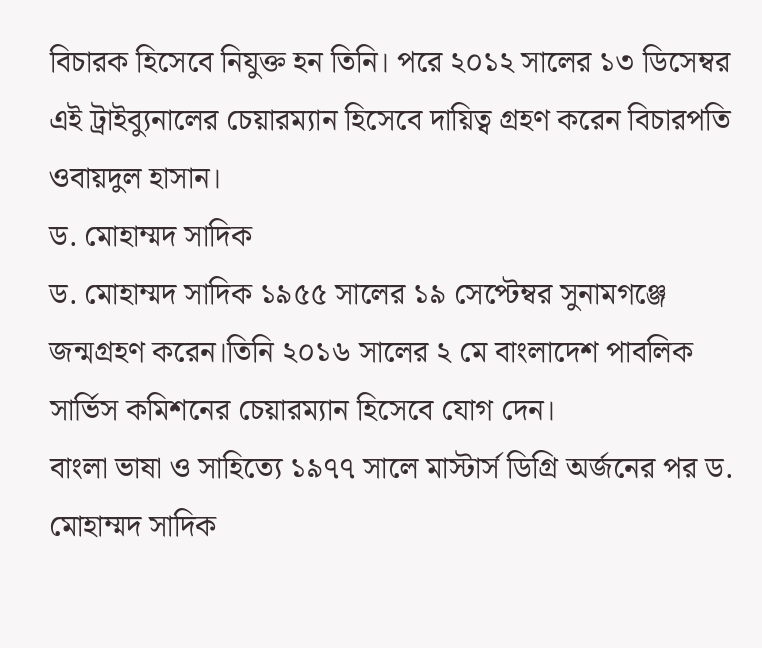বিচারক হিসেবে নিযুক্ত হন তিনি। পরে ২০১২ সালের ১৩ ডিসেম্বর এই ট্রাইব্যুনালের চেয়ারম্যান হিসেবে দায়িত্ব গ্রহণ করেন বিচারপতি ওবায়দুল হাসান।
ড. মোহাম্মদ সাদিক
ড. মোহাম্মদ সাদিক ১৯৫৫ সালের ১৯ সেপ্টেম্বর সুনামগঞ্জে জন্মগ্রহণ করেন।তিনি ২০১৬ সালের ২ মে বাংলাদেশ পাবলিক সার্ভিস কমিশনের চেয়ারম্যান হিসেবে যোগ দেন।
বাংলা ভাষা ও সাহিত্যে ১৯৭৭ সালে মাস্টার্স ডিগ্রি অর্জনের পর ড. মোহাম্মদ সাদিক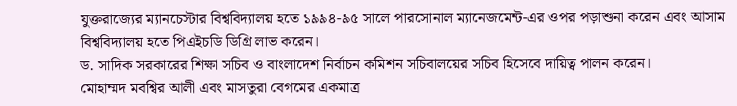যুক্তরাজ্যের ম্যানচেস্টার বিশ্ববিদ্যালয় হতে ১৯৯৪-৯৫ সালে পারসোনাল ম্যানেজমেন্ট-এর ওপর পড়াশুনা করেন এবং আসাম বিশ্ববিদ্যালয় হতে পিএইচডি ডিগ্রি লাভ করেন।
ড. সাদিক সরকারের শিক্ষা সচিব ও বাংলাদেশ নির্বাচন কমিশন সচিবালয়ের সচিব হিসেবে দায়িত্ব পালন করেন।
মোহাম্মদ মবশ্বির আলী এবং মাসতুরা বেগমের একমাত্র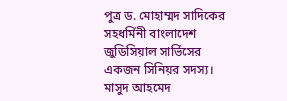পুত্র ড. মোহাম্মদ সাদিকের সহধর্মিনী বাংলাদেশ জুডিসিয়াল সার্ভিসের একজন সিনিয়র সদস্য।
মাসুদ আহমেদ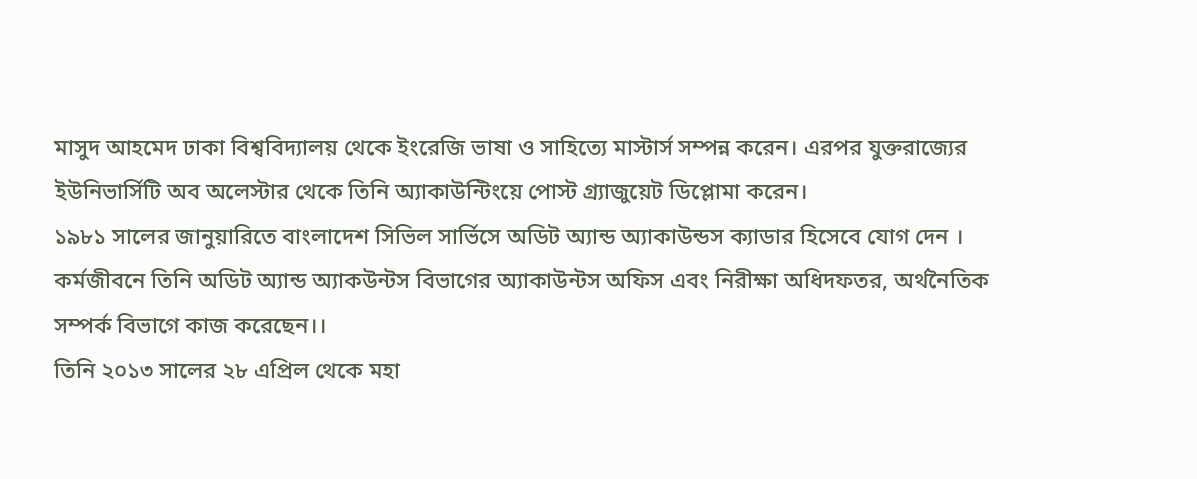মাসুদ আহমেদ ঢাকা বিশ্ববিদ্যালয় থেকে ইংরেজি ভাষা ও সাহিত্যে মাস্টার্স সম্পন্ন করেন। এরপর যুক্তরাজ্যের ইউনিভার্সিটি অব অলেস্টার থেকে তিনি অ্যাকাউন্টিংয়ে পোস্ট গ্র্যাজুয়েট ডিপ্লোমা করেন।
১৯৮১ সালের জানুয়ারিতে বাংলাদেশ সিভিল সার্ভিসে অডিট অ্যান্ড অ্যাকাউন্ডস ক্যাডার হিসেবে যোগ দেন । কর্মজীবনে তিনি অডিট অ্যান্ড অ্যাকউন্টস বিভাগের অ্যাকাউন্টস অফিস এবং নিরীক্ষা অধিদফতর, অর্থনৈতিক সম্পর্ক বিভাগে কাজ করেছেন।।
তিনি ২০১৩ সালের ২৮ এপ্রিল থেকে মহা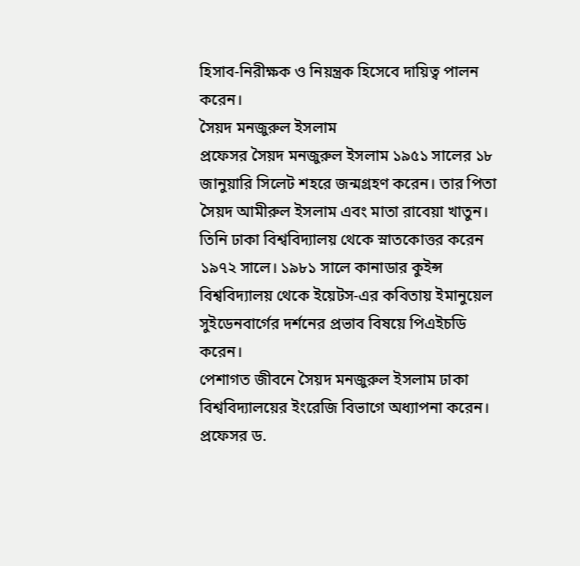হিসাব-নিরীক্ষক ও নিয়ন্ত্রক হিসেবে দায়িত্ব পালন করেন।
সৈয়দ মনজুরুল ইসলাম
প্রফেসর সৈয়দ মনজুরুল ইসলাম ১৯৫১ সালের ১৮ জানুয়ারি সিলেট শহরে জন্মগ্রহণ করেন। তার পিতা সৈয়দ আমীরুল ইসলাম এবং মাতা রাবেয়া খাতুন। তিনি ঢাকা বিশ্ববিদ্যালয় থেকে স্নাতকোত্তর করেন ১৯৭২ সালে। ১৯৮১ সালে কানাডার কুইন্স বিশ্ববিদ্যালয় থেকে ইয়েটস-এর কবিতায় ইমানুয়েল সুইডেনবার্গের দর্শনের প্রভাব বিষয়ে পিএইচডি করেন।
পেশাগত জীবনে সৈয়দ মনজুরুল ইসলাম ঢাকা বিশ্ববিদ্যালয়ের ইংরেজি বিভাগে অধ্যাপনা করেন।
প্রফেসর ড.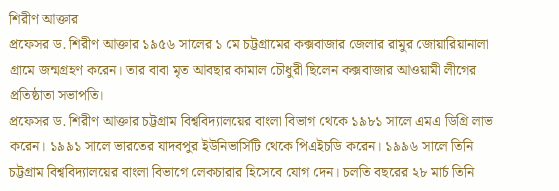শিরীণ আক্তার
প্রফেসর ড. শিরীণ আক্তার ১৯৫৬ সালের ১ মে চট্টগ্রামের কক্সবাজার জেলার রামুর জোয়ারিয়ানালা গ্রামে জন্মগ্রহণ করেন। তার বাবা মৃত আবছার কামাল চৌধুরী ছিলেন কক্সবাজার আওয়ামী লীগের প্রতিষ্ঠাতা সভাপতি।
প্রফেসর ড. শিরীণ আক্তার চট্টগ্রাম বিশ্ববিদ্যালয়ের বাংলা বিভাগ থেকে ১৯৮১ সালে এমএ ডিগ্রি লাভ করেন। ১৯৯১ সালে ভারতের যাদবপুর ইউনিভার্সিটি থেকে পিএইচডি করেন। ১৯৯৬ সালে তিনি চট্টগ্রাম বিশ্ববিদ্যালয়ের বাংলা বিভাগে লেকচারার হিসেবে যোগ দেন। চলতি বছরের ২৮ মার্চ তিনি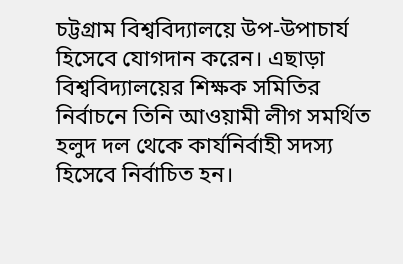চট্টগ্রাম বিশ্ববিদ্যালয়ে উপ-উপাচার্য হিসেবে যোগদান করেন। এছাড়া বিশ্ববিদ্যালয়ের শিক্ষক সমিতির নির্বাচনে তিনি আওয়ামী লীগ সমর্থিত হলুদ দল থেকে কার্যনির্বাহী সদস্য হিসেবে নির্বাচিত হন।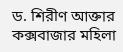ড. শিরীণ আক্তার কক্সবাজার মহিলা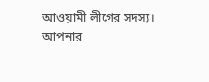আওয়ামী লীগের সদস্য।
আপনার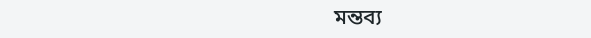মন্তব্য